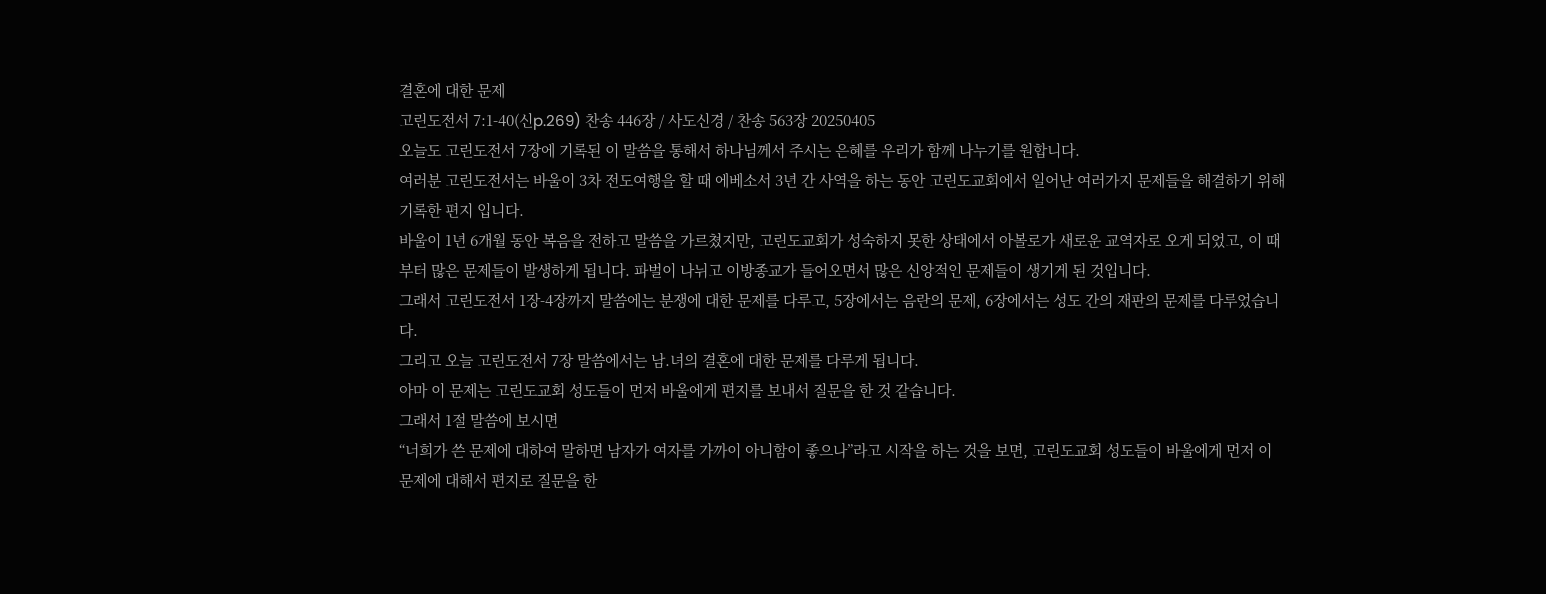결혼에 대한 문제
고린도전서 7:1-40(신p.269) 찬송 446장 / 사도신경 / 찬송 563장 20250405
오늘도 고린도전서 7장에 기록된 이 말씀을 통해서 하나님께서 주시는 은혜를 우리가 함께 나누기를 원합니다.
여러분 고린도전서는 바울이 3차 전도여행을 할 때 에베소서 3년 간 사역을 하는 동안 고린도교회에서 일어난 여러가지 문제들을 해결하기 위해 기록한 편지 입니다.
바울이 1년 6개월 동안 복음을 전하고 말씀을 가르쳤지만, 고린도교회가 성숙하지 못한 상태에서 아볼로가 새로운 교역자로 오게 되었고, 이 때부터 많은 문제들이 발생하게 됩니다. 파벌이 나뉘고 이방종교가 들어오면서 많은 신앙적인 문제들이 생기게 된 것입니다.
그래서 고린도전서 1장-4장까지 말씀에는 분쟁에 대한 문제를 다루고, 5장에서는 음란의 문제, 6장에서는 성도 간의 재판의 문제를 다루었습니다.
그리고 오늘 고린도전서 7장 말씀에서는 남.녀의 결혼에 대한 문제를 다루게 됩니다.
아마 이 문제는 고린도교회 성도들이 먼저 바울에게 편지를 보내서 질문을 한 것 같습니다.
그래서 1절 말씀에 보시면
“너희가 쓴 문제에 대하여 말하면 남자가 여자를 가까이 아니함이 좋으나”라고 시작을 하는 것을 보면, 고린도교회 성도들이 바울에게 먼저 이 문제에 대해서 편지로 질문을 한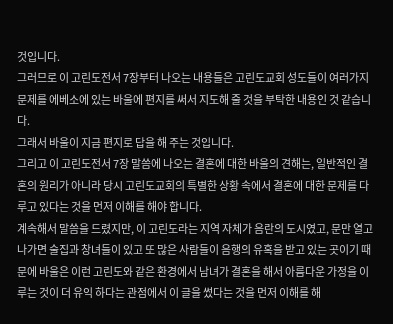것입니다.
그러므로 이 고린도전서 7장부터 나오는 내용들은 고린도교회 성도들이 여러가지 문제를 에베소에 있는 바울에 편지를 써서 지도해 줄 것을 부탁한 내용인 것 같습니다.
그래서 바울이 지금 편지로 답을 해 주는 것입니다.
그리고 이 고린도전서 7장 말씀에 나오는 결혼에 대한 바울의 견해는, 일반적인 결혼의 원리가 아니라 당시 고린도교회의 특별한 상황 속에서 결혼에 대한 문제를 다루고 있다는 것을 먼저 이해를 해야 합니다.
계속해서 말씀을 드렸지만, 이 고린도라는 지역 자체가 음란의 도시였고, 문만 열고 나가면 술집과 창녀들이 있고 또 많은 사람들이 음행의 유혹을 받고 있는 곳이기 때문에 바울은 이런 고린도와 같은 환경에서 남녀가 결혼을 해서 아름다운 가정을 이루는 것이 더 유익 하다는 관점에서 이 글을 썼다는 것을 먼저 이해를 해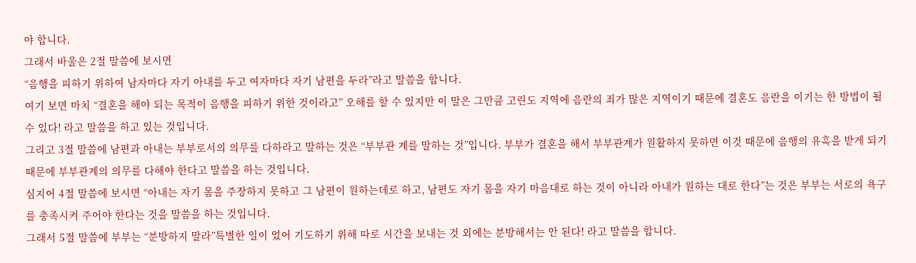야 합니다.
그래서 바울은 2절 말씀에 보시면
“음행을 피하기 위하여 남자마다 자기 아내를 두고 여자마다 자기 남편을 두라”라고 말씀을 합니다.
여기 보면 마치 “결혼을 해야 되는 목적이 음행을 피하기 위한 것이라고” 오해를 할 수 있지만 이 말은 그만큼 고린도 지역에 음란의 죄가 많은 지역이기 때문에 결혼도 음란을 이기는 한 방법이 될 수 있다! 라고 말씀을 하고 있는 것입니다.
그리고 3절 말씀에 남편과 아내는 부부로서의 의무를 다하라고 말하는 것은 “부부관 계를 말하는 것”입니다. 부부가 결혼을 해서 부부관계가 원활하지 못하면 이것 때문에 음행의 유혹을 받게 되기 때문에 부부관계의 의무를 다해야 한다고 말씀을 하는 것입니다.
심지어 4절 말씀에 보시면 “아내는 자기 몸을 주장하지 못하고 그 남편이 원하는데로 하고, 남편도 자기 몸을 자기 마음대로 하는 것이 아니라 아내가 원하는 대로 한다”는 것은 부부는 서로의 욕구를 충족시켜 주어야 한다는 것을 말씀을 하는 것입니다.
그래서 5절 말씀에 부부는 “분방하지 말라”특별한 일이 었어 기도하기 위해 따로 시간을 보내는 것 외에는 분방해서는 안 된다! 라고 말씀을 합니다.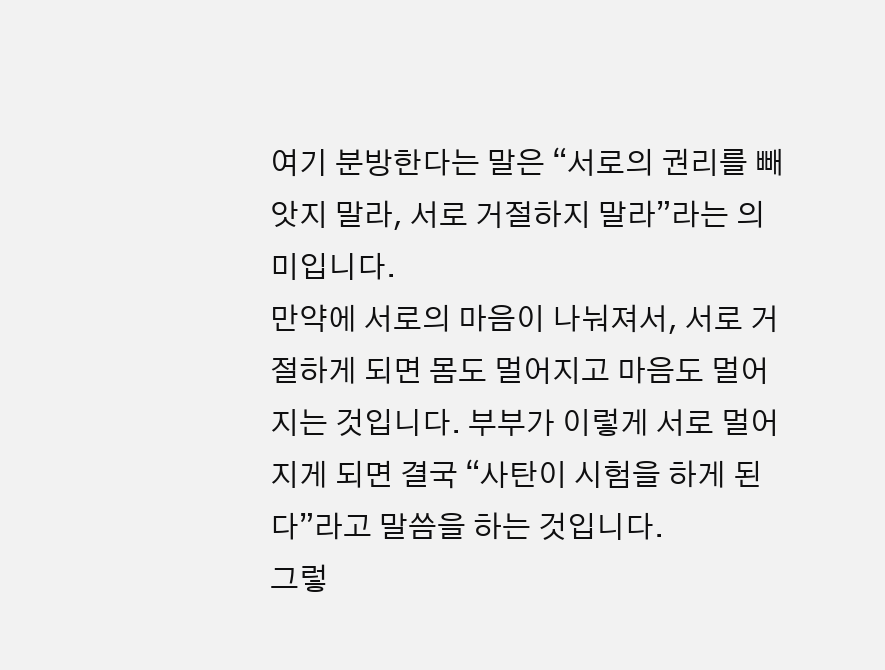여기 분방한다는 말은 “서로의 권리를 빼앗지 말라, 서로 거절하지 말라”라는 의미입니다.
만약에 서로의 마음이 나눠져서, 서로 거절하게 되면 몸도 멀어지고 마음도 멀어지는 것입니다. 부부가 이렇게 서로 멀어지게 되면 결국 “사탄이 시험을 하게 된다”라고 말씀을 하는 것입니다.
그렇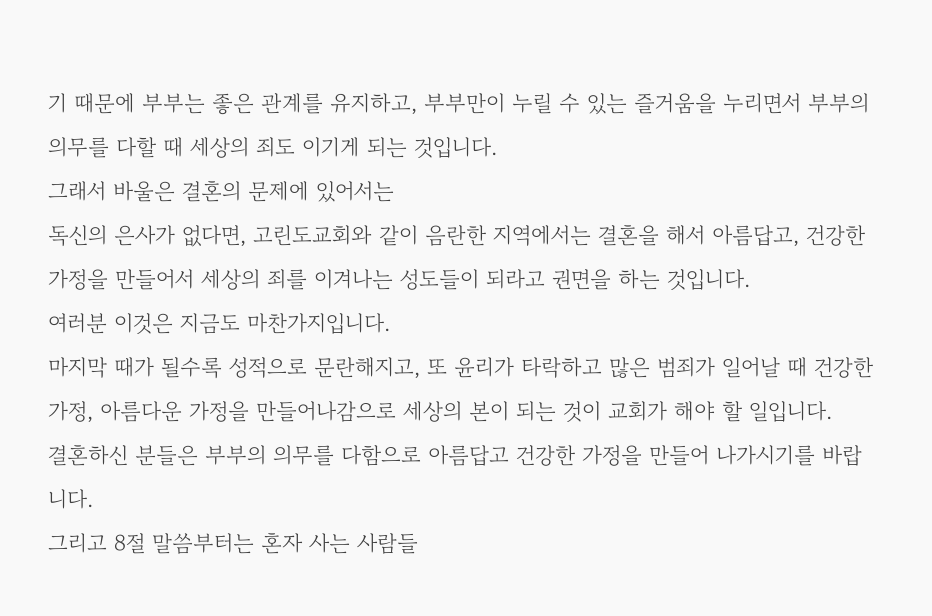기 때문에 부부는 좋은 관계를 유지하고, 부부만이 누릴 수 있는 즐거움을 누리면서 부부의 의무를 다할 때 세상의 죄도 이기게 되는 것입니다.
그래서 바울은 결혼의 문제에 있어서는
독신의 은사가 없다면, 고린도교회와 같이 음란한 지역에서는 결혼을 해서 아름답고, 건강한 가정을 만들어서 세상의 죄를 이겨나는 성도들이 되라고 권면을 하는 것입니다.
여러분 이것은 지금도 마찬가지입니다.
마지막 때가 될수록 성적으로 문란해지고, 또 윤리가 타락하고 많은 범죄가 일어날 때 건강한 가정, 아름다운 가정을 만들어나감으로 세상의 본이 되는 것이 교회가 해야 할 일입니다.
결혼하신 분들은 부부의 의무를 다함으로 아름답고 건강한 가정을 만들어 나가시기를 바랍니다.
그리고 8절 말씀부터는 혼자 사는 사람들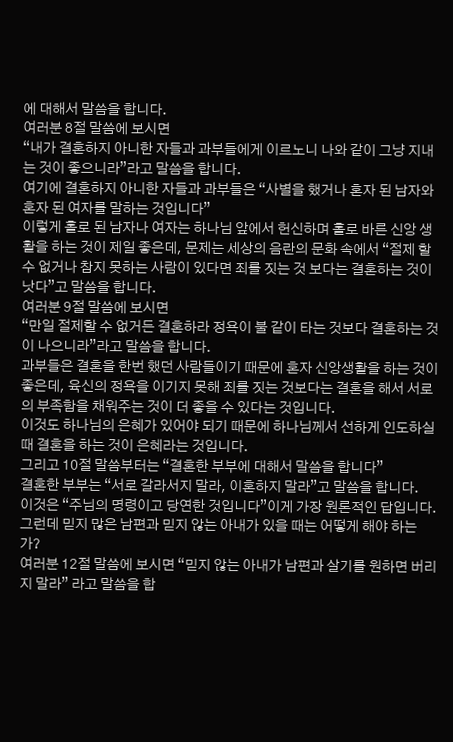에 대해서 말씀을 합니다.
여러분 8절 말씀에 보시면
“내가 결혼하지 아니한 자들과 과부들에게 이르노니 나와 같이 그냥 지내는 것이 좋으니라”라고 말씀을 합니다.
여기에 결혼하지 아니한 자들과 과부들은 “사별을 했거나 혼자 된 남자와 혼자 된 여자를 말하는 것입니다”
이렇게 홀로 된 남자나 여자는 하나님 앞에서 헌신하며 홀로 바른 신앙 생활을 하는 것이 제일 좋은데, 문제는 세상의 음란의 문화 속에서 “절제 할 수 없거나 참지 못하는 사람이 있다면 죄를 짓는 것 보다는 결혼하는 것이 낫다”고 말씀을 합니다.
여러분 9절 말씀에 보시면
“만일 절제할 수 없거든 결혼하라 정욕이 불 같이 타는 것보다 결혼하는 것이 나으니라”라고 말씀을 합니다.
과부들은 결혼을 한번 했던 사람들이기 때문에 혼자 신앙생활을 하는 것이 좋은데, 육신의 정욕을 이기지 못해 죄를 짓는 것보다는 결혼을 해서 서로의 부족함을 채워주는 것이 더 좋을 수 있다는 것입니다.
이것도 하나님의 은혜가 있어야 되기 때문에 하나님께서 선하게 인도하실 때 결혼을 하는 것이 은혜라는 것입니다.
그리고 10절 말씀부터는 “결혼한 부부에 대해서 말씀을 합니다”
결혼한 부부는 “서로 갈라서지 말라, 이혼하지 말라”고 말씀을 합니다.
이것은 “주님의 명령이고 당연한 것입니다”이게 가장 원론적인 답입니다.
그런데 믿지 많은 남편과 믿지 않는 아내가 있을 때는 어떻게 해야 하는가?
여러분 12절 말씀에 보시면 “믿지 않는 아내가 남편과 살기를 원하면 버리지 말라” 라고 말씀을 합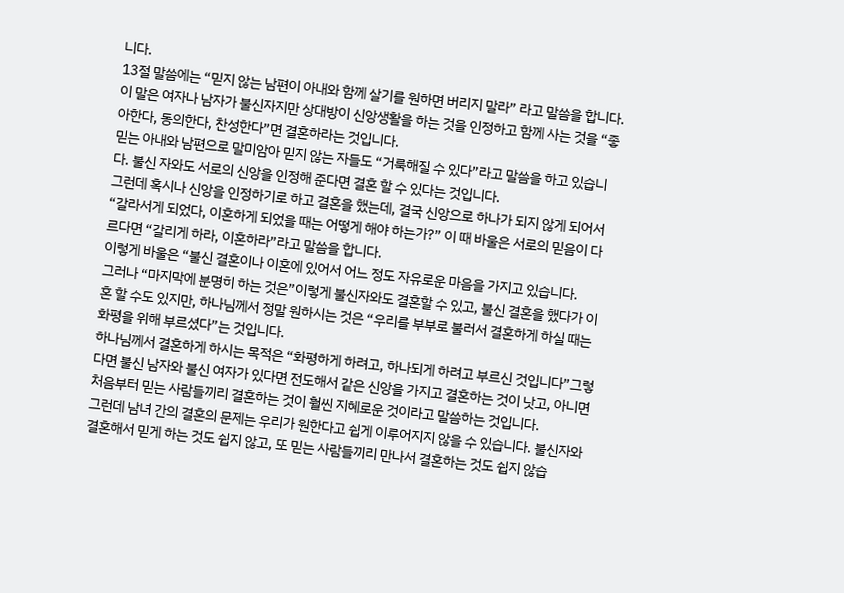니다.
13절 말씀에는 “믿지 않는 남편이 아내와 함께 살기를 원하면 버리지 말라” 라고 말씀을 합니다.
이 말은 여자나 남자가 불신자지만 상대방이 신앙생활을 하는 것을 인정하고 함께 사는 것을 “좋아한다, 동의한다, 찬성한다”면 결혼하라는 것입니다.
믿는 아내와 남편으로 말미암아 믿지 않는 자들도 “거룩해질 수 있다”라고 말씀을 하고 있습니다. 불신 자와도 서로의 신앙을 인정해 준다면 결혼 할 수 있다는 것입니다.
그런데 혹시나 신앙을 인정하기로 하고 결혼을 했는데, 결국 신앙으로 하나가 되지 않게 되어서 “갈라서게 되었다, 이혼하게 되었을 때는 어떻게 해야 하는가?” 이 때 바울은 서로의 믿음이 다르다면 “갈리게 하라, 이혼하라”라고 말씀을 합니다.
이렇게 바울은 “불신 결혼이나 이혼에 있어서 어느 정도 자유로운 마음을 가지고 있습니다.
그러나 “마지막에 분명히 하는 것은”이렇게 불신자와도 결혼할 수 있고, 불신 결혼을 했다가 이혼 할 수도 있지만, 하나님께서 정말 원하시는 것은 “우리를 부부로 불러서 결혼하게 하실 때는 화평을 위해 부르셨다”는 것입니다.
하나님께서 결혼하게 하시는 목적은 “화평하게 하려고, 하나되게 하려고 부르신 것입니다”그렇다면 불신 남자와 불신 여자가 있다면 전도해서 같은 신앙을 가지고 결혼하는 것이 낫고, 아니면 처음부터 믿는 사람들끼리 결혼하는 것이 훨씬 지혜로운 것이라고 말씀하는 것입니다.
그런데 남녀 간의 결혼의 문제는 우리가 원한다고 쉽게 이루어지지 않을 수 있습니다. 불신자와 결혼해서 믿게 하는 것도 쉽지 않고, 또 믿는 사람들끼리 만나서 결혼하는 것도 쉽지 않습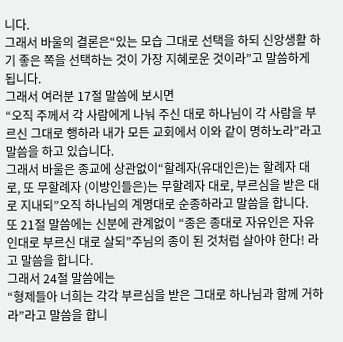니다.
그래서 바울의 결론은“있는 모습 그대로 선택을 하되 신앙생활 하기 좋은 쪽을 선택하는 것이 가장 지혜로운 것이라”고 말씀하게 됩니다.
그래서 여러분 17절 말씀에 보시면
“오직 주께서 각 사람에게 나눠 주신 대로 하나님이 각 사람을 부르신 그대로 행하라 내가 모든 교회에서 이와 같이 명하노라”라고 말씀을 하고 있습니다.
그래서 바울은 종교에 상관없이“할례자(유대인은)는 할례자 대로, 또 무할례자 (이방인들은)는 무할례자 대로, 부르심을 받은 대로 지내되”오직 하나님의 계명대로 순종하라고 말씀을 합니다.
또 21절 말씀에는 신분에 관계없이 “종은 종대로 자유인은 자유인대로 부르신 대로 살되”주님의 종이 된 것처럼 살아야 한다! 라고 말씀을 합니다.
그래서 24절 말씀에는
“형제들아 너희는 각각 부르심을 받은 그대로 하나님과 함께 거하라”라고 말씀을 합니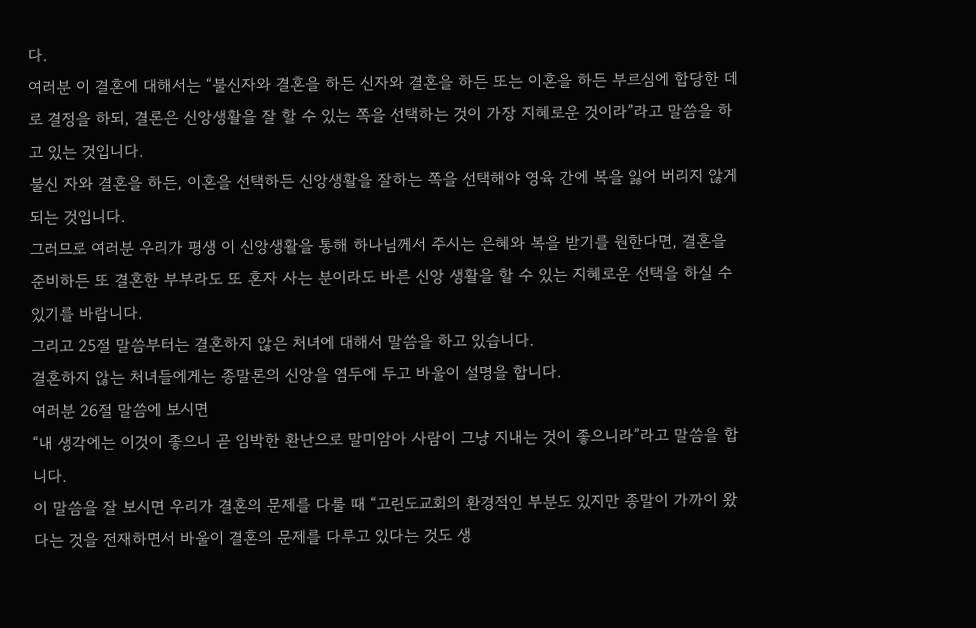다.
여러분 이 결혼에 대해서는 “불신자와 결혼을 하든 신자와 결혼을 하든 또는 이혼을 하든 부르심에 합당한 데로 결정을 하되, 결론은 신앙생활을 잘 할 수 있는 쪽을 선택하는 것이 가장 지혜로운 것이라”라고 말씀을 하고 있는 것입니다.
불신 자와 결혼을 하든, 이혼을 선택하든 신앙생활을 잘하는 쪽을 선택해야 영육 간에 복을 잃어 버리지 않게 되는 것입니다.
그러므로 여러분 우리가 평생 이 신앙생활을 통해 하나님께서 주시는 은혜와 복을 받기를 원한다면, 결혼을 준비하든 또 결혼한 부부라도 또 혼자 사는 분이라도 바른 신앙 생활을 할 수 있는 지혜로운 선택을 하실 수 있기를 바랍니다.
그리고 25절 말씀부터는 결혼하지 않은 처녀에 대해서 말씀을 하고 있습니다.
결혼하지 않는 처녀들에게는 종말론의 신앙을 염두에 두고 바울이 설명을 합니다.
여러분 26절 말씀에 보시면
“내 생각에는 이것이 좋으니 곧 임박한 환난으로 말미암아 사람이 그냥 지내는 것이 좋으니라”라고 말씀을 합니다.
이 말씀을 잘 보시면 우리가 결혼의 문제를 다룰 때 “고린도교회의 환경적인 부분도 있지만 종말이 가까이 왔다는 것을 전재하면서 바울이 결혼의 문제를 다루고 있다는 것도 생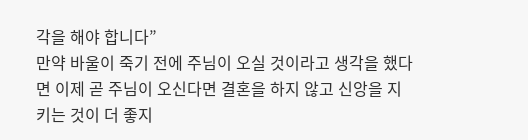각을 해야 합니다”
만약 바울이 죽기 전에 주님이 오실 것이라고 생각을 했다면 이제 곧 주님이 오신다면 결혼을 하지 않고 신앙을 지키는 것이 더 좋지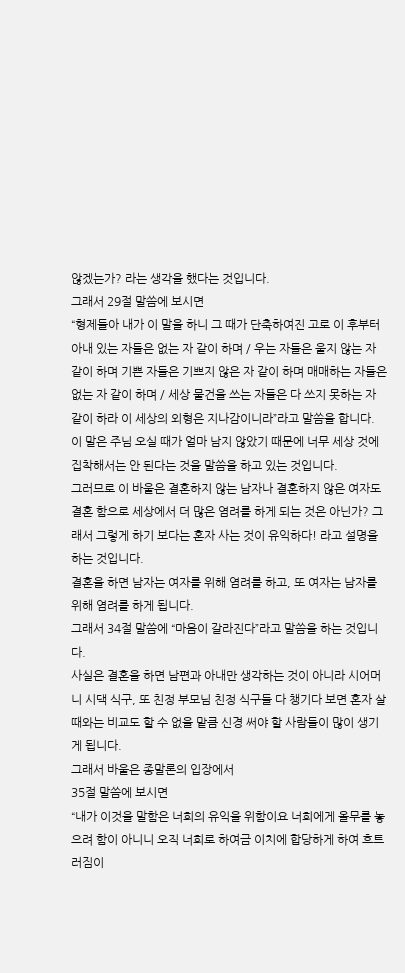않겠는가? 라는 생각을 했다는 것입니다.
그래서 29절 말씀에 보시면
“형제들아 내가 이 말을 하니 그 때가 단축하여진 고로 이 후부터 아내 있는 자들은 없는 자 같이 하며 / 우는 자들은 울지 않는 자 같이 하며 기쁜 자들은 기쁘지 않은 자 같이 하며 매매하는 자들은 없는 자 같이 하며 / 세상 물건을 쓰는 자들은 다 쓰지 못하는 자 같이 하라 이 세상의 외형은 지나감이니라”라고 말씀을 합니다.
이 말은 주님 오실 때가 얼마 남지 않았기 때문에 너무 세상 것에 집착해서는 안 된다는 것을 말씀을 하고 있는 것입니다.
그러므로 이 바울은 결혼하지 않는 남자나 결혼하지 않은 여자도 결혼 함으로 세상에서 더 많은 염려를 하게 되는 것은 아닌가? 그래서 그렇게 하기 보다는 혼자 사는 것이 유익하다! 라고 설명을 하는 것입니다.
결혼을 하면 남자는 여자를 위해 염려를 하고, 또 여자는 남자를 위해 염려를 하게 됩니다.
그래서 34절 말씀에 “마음이 갈라진다”라고 말씀을 하는 것입니다.
사실은 결혼을 하면 남편과 아내만 생각하는 것이 아니라 시어머니 시댁 식구, 또 친정 부모님 친정 식구들 다 챙기다 보면 혼자 살 때와는 비교도 할 수 없을 맡큼 신경 써야 할 사람들이 많이 생기게 됩니다.
그래서 바울은 종말론의 입장에서
35절 말씀에 보시면
“내가 이것을 말함은 너희의 유익을 위함이요 너희에게 올무를 놓으려 함이 아니니 오직 너희로 하여금 이치에 합당하게 하여 흐트러짐이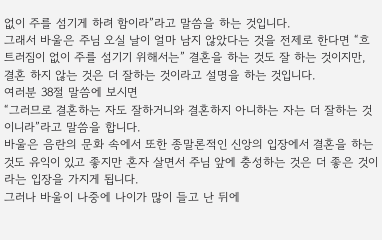없이 주를 섬기게 하려 함이라”라고 말씀을 하는 것입니다.
그래서 바울은 주님 오실 날이 얼마 남지 않았다는 것을 전제로 한다면 “흐트러짐이 없이 주를 섬기기 위해서는” 결혼을 하는 것도 잘 하는 것이지만, 결혼 하지 않는 것은 더 잘하는 것이라고 설명을 하는 것입니다.
여러분 38절 말씀에 보시면
“그러므로 결혼하는 자도 잘하거니와 결혼하지 아니하는 자는 더 잘하는 것이니라”라고 말씀을 합니다.
바울은 음란의 문화 속에서 또한 종말론적인 신앙의 입장에서 결혼을 하는 것도 유익이 있고 좋지만 혼자 살면서 주님 앞에 충성하는 것은 더 좋은 것이라는 입장을 가지게 됩니다.
그러나 바울이 나중에 나이가 많이 들고 난 뒤에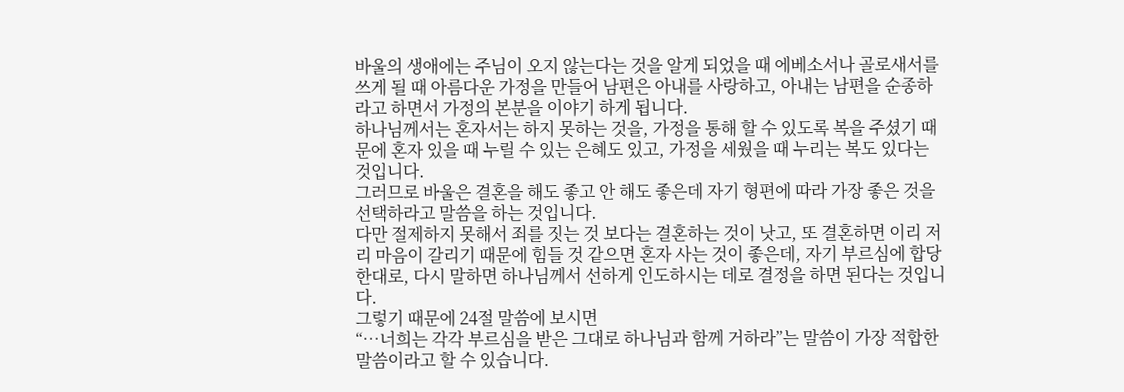바울의 생애에는 주님이 오지 않는다는 것을 알게 되었을 때 에베소서나 골로새서를 쓰게 될 때 아름다운 가정을 만들어 남편은 아내를 사랑하고, 아내는 남편을 순종하라고 하면서 가정의 본분을 이야기 하게 됩니다.
하나님께서는 혼자서는 하지 못하는 것을, 가정을 통해 할 수 있도록 복을 주셨기 때문에 혼자 있을 때 누릴 수 있는 은혜도 있고, 가정을 세웠을 때 누리는 복도 있다는 것입니다.
그러므로 바울은 결혼을 해도 좋고 안 해도 좋은데 자기 형편에 따라 가장 좋은 것을 선택하라고 말씀을 하는 것입니다.
다만 절제하지 못해서 죄를 짓는 것 보다는 결혼하는 것이 낫고, 또 결혼하면 이리 저리 마음이 갈리기 때문에 힘들 것 같으면 혼자 사는 것이 좋은데, 자기 부르심에 합당한대로, 다시 말하면 하나님께서 선하게 인도하시는 데로 결정을 하면 된다는 것입니다.
그렇기 때문에 24절 말씀에 보시면
“…너희는 각각 부르심을 받은 그대로 하나님과 함께 거하라”는 말씀이 가장 적합한 말씀이라고 할 수 있습니다.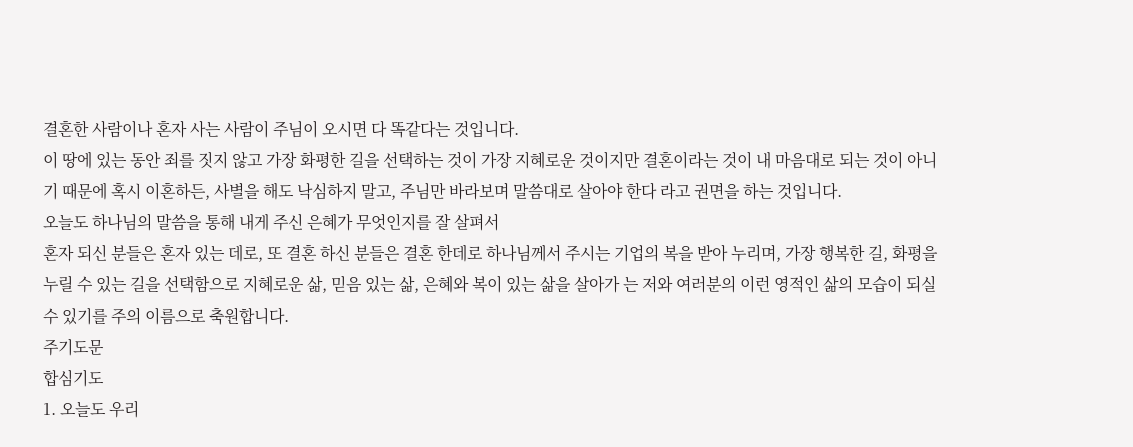결혼한 사람이나 혼자 사는 사람이 주님이 오시면 다 똑같다는 것입니다.
이 땅에 있는 동안 죄를 짓지 않고 가장 화평한 길을 선택하는 것이 가장 지혜로운 것이지만 결혼이라는 것이 내 마음대로 되는 것이 아니기 때문에 혹시 이혼하든, 사별을 해도 낙심하지 말고, 주님만 바라보며 말씀대로 살아야 한다 라고 권면을 하는 것입니다.
오늘도 하나님의 말씀을 통해 내게 주신 은혜가 무엇인지를 잘 살펴서
혼자 되신 분들은 혼자 있는 데로, 또 결혼 하신 분들은 결혼 한데로 하나님께서 주시는 기업의 복을 받아 누리며, 가장 행복한 길, 화평을 누릴 수 있는 길을 선택함으로 지혜로운 삶, 믿음 있는 삶, 은혜와 복이 있는 삶을 살아가 는 저와 여러분의 이런 영적인 삶의 모습이 되실 수 있기를 주의 이름으로 축원합니다.
주기도문
합심기도
1. 오늘도 우리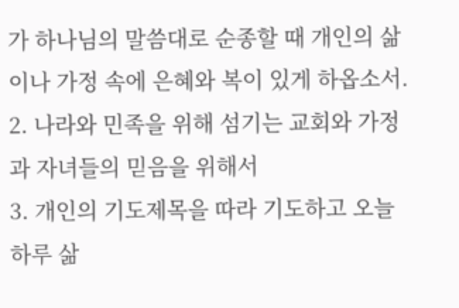가 하나님의 말씀대로 순종할 때 개인의 삶이나 가정 속에 은혜와 복이 있게 하옵소서.
2. 나라와 민족을 위해 섬기는 교회와 가정과 자녀들의 믿음을 위해서
3. 개인의 기도제목을 따라 기도하고 오늘 하루 삶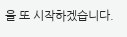을 또 시작하겠습니다.